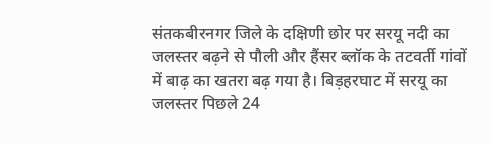संतकबीरनगर जिले के दक्षिणी छोर पर सरयू नदी का जलस्तर बढ़ने से पौली और हैंसर ब्लॉक के तटवर्ती गांवों में बाढ़ का खतरा बढ़ गया है। बिड़हरघाट में सरयू का जलस्तर पिछले 24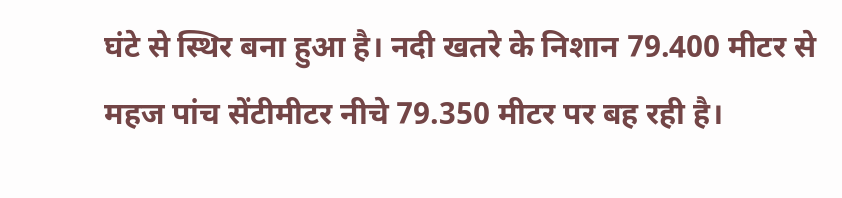घंटे से स्थिर बना हुआ है। नदी खतरे के निशान 79.400 मीटर से महज पांच सेंटीमीटर नीचे 79.350 मीटर पर बह रही है।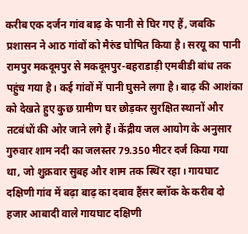करीब एक दर्जन गांव बाढ़ के पानी से घिर गए हैं, जबकि प्रशासन ने आठ गांवों को मैरुंड घोषित किया है। सरयू का पानी रामपुर मकदूमपुर से मकदूमपुर-बहराडाड़ी एमबीडी बांध तक पहुंच गया है। कई गांवों में पानी घुसने लगा है। बाढ़ की आशंका को देखते हुए कुछ ग्रामीण घर छोड़कर सुरक्षित स्थानों और तटबंधों की ओर जाने लगे हैं। केंद्रीय जल आयोग के अनुसार गुरुवार शाम नदी का जलस्तर 79.350 मीटर दर्ज किया गया था, जो शुक्रवार सुबह और शाम तक स्थिर रहा। गायघाट दक्षिणी गांव में बढ़ा बाढ़ का दबाव हैंसर ब्लॉक के करीब दो हजार आबादी वाले गायघाट दक्षिणी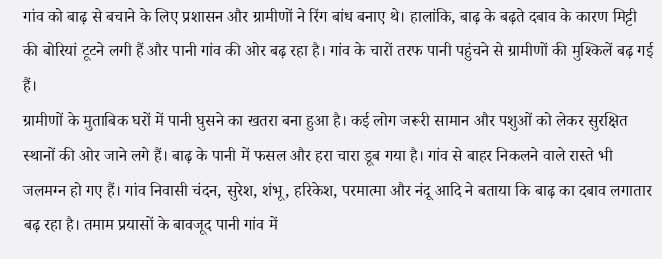गांव को बाढ़ से बचाने के लिए प्रशासन और ग्रामीणों ने रिंग बांध बनाए थे। हालांकि, बाढ़ के बढ़ते दबाव के कारण मिट्टी की बोरियां टूटने लगी हैं और पानी गांव की ओर बढ़ रहा है। गांव के चारों तरफ पानी पहुंचने से ग्रामीणों की मुश्किलें बढ़ गई हैं।
ग्रामीणों के मुताबिक घरों में पानी घुसने का खतरा बना हुआ है। कई लोग जरूरी सामान और पशुओं को लेकर सुरक्षित स्थानों की ओर जाने लगे हैं। बाढ़ के पानी में फसल और हरा चारा डूब गया है। गांव से बाहर निकलने वाले रास्ते भी जलमग्न हो गए हैं। गांव निवासी चंदन, सुरेश, शंभू, हरिकेश, परमात्मा और नंदू आदि ने बताया कि बाढ़ का दबाव लगातार बढ़ रहा है। तमाम प्रयासों के बावजूद पानी गांव में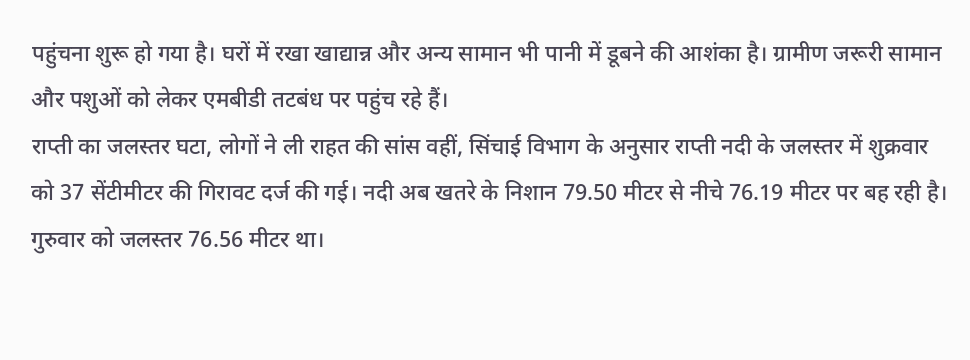पहुंचना शुरू हो गया है। घरों में रखा खाद्यान्न और अन्य सामान भी पानी में डूबने की आशंका है। ग्रामीण जरूरी सामान और पशुओं को लेकर एमबीडी तटबंध पर पहुंच रहे हैं।
राप्ती का जलस्तर घटा, लोगों ने ली राहत की सांस वहीं, सिंचाई विभाग के अनुसार राप्ती नदी के जलस्तर में शुक्रवार को 37 सेंटीमीटर की गिरावट दर्ज की गई। नदी अब खतरे के निशान 79.50 मीटर से नीचे 76.19 मीटर पर बह रही है। गुरुवार को जलस्तर 76.56 मीटर था।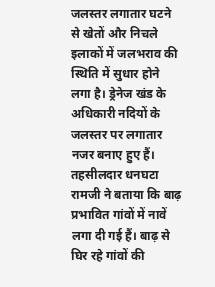जलस्तर लगातार घटने से खेतों और निचले इलाकों में जलभराव की स्थिति में सुधार होने लगा है। ड्रेनेज खंड के अधिकारी नदियों के जलस्तर पर लगातार नजर बनाए हुए हैं। तहसीलदार धनघटा रामजी ने बताया कि बाढ़ प्रभावित गांवों में नावें लगा दी गई हैं। बाढ़ से घिर रहे गांवों की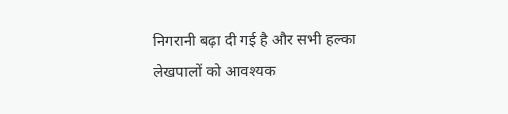निगरानी बढ़ा दी गई है और सभी हल्का लेखपालों को आवश्यक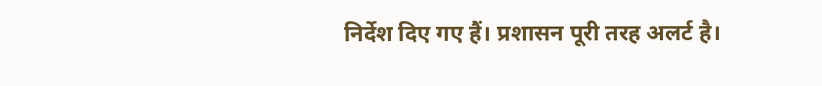निर्देश दिए गए हैं। प्रशासन पूरी तरह अलर्ट है।